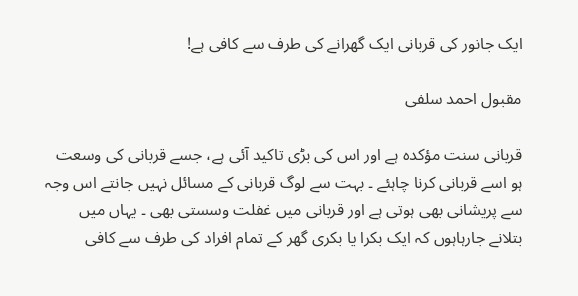ایک جانور کی قربانی ایک گھرانے کی طرف سے کافی ہے!

مقبول احمد سلفی

قربانی سنت مؤکدہ ہے اور اس کی بڑی تاکید آئی ہے، جسے قربانی کی وسعت ہو اسے قربانی کرنا چاہئے ۔ بہت سے لوگ قربانی کے مسائل نہیں جانتے اس وجہ سے پریشانی بھی ہوتی ہے اور قربانی میں غفلت وسستی بھی ۔ یہاں میں بتلانے جارہاہوں کہ ایک بکرا یا بکری گھر کے تمام افراد کی طرف سے کافی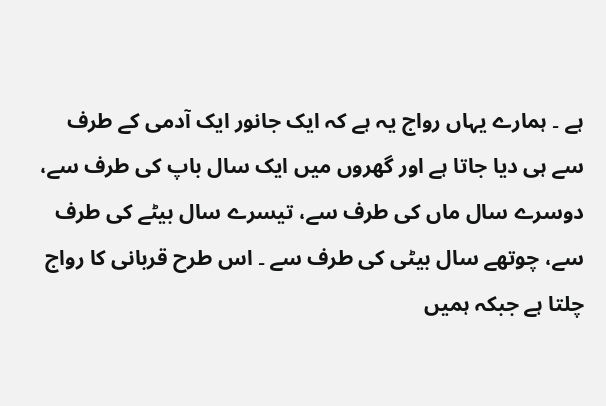ہے ۔ ہمارے یہاں رواج یہ ہے کہ ایک جانور ایک آدمی کے طرف سے ہی دیا جاتا ہے اور گھروں میں ایک سال باپ کی طرف سے، دوسرے سال ماں کی طرف سے، تیسرے سال بیٹے کی طرف سے، چوتھے سال بیٹی کی طرف سے ۔ اس طرح قربانی کا رواج چلتا ہے جبکہ ہمیں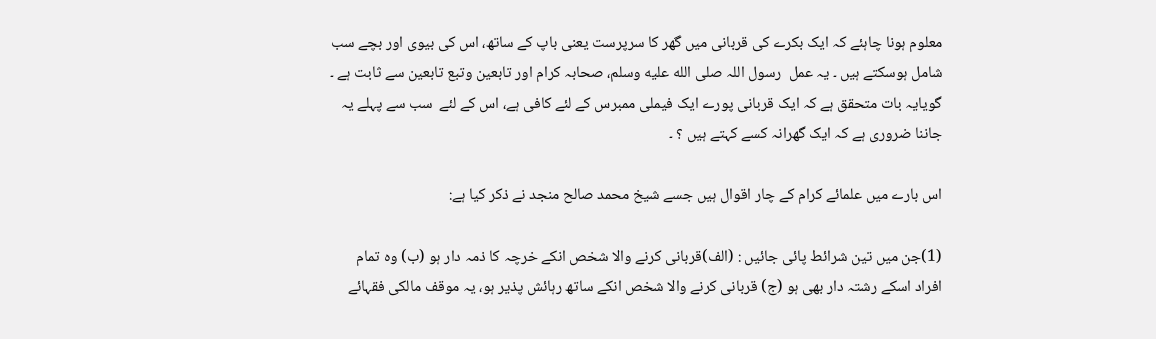معلوم ہونا چاہئے کہ ایک بکرے کی قربانی میں گھر کا سرپرست یعنی باپ کے ساتھ، اس کی بیوی اور بچے سب  شامل ہوسکتے ہیں ۔ یہ عمل  رسول اللہ صلى الله عليه وسلم، صحابہ کرام اور تابعین وتبع تابعین سے ثابت ہے ۔ گویایہ بات متحقق ہے کہ ایک قربانی پورے ایک فیملی ممبرس کے لئے کافی ہے، اس کے لئے  سب سے پہلے یہ جاننا ضروری ہے کہ ایک گھرانہ کسے کہتے ہیں ؟ ۔

اس بارے میں علمائے کرام کے چار اقوال ہیں جسے شیخ محمد صالح منجد نے ذکر کیا ہے:

(1)جن میں تین شرائط پائی جائیں : (الف)قربانی کرنے والا شخص انکے خرچہ کا ذمہ دار ہو (ب) وہ تمام افراد اسکے رشتہ دار بھی ہو (ج) قربانی کرنے والا شخص انکے ساتھ رہائش پذیر ہو، یہ موقف مالکی فقہائے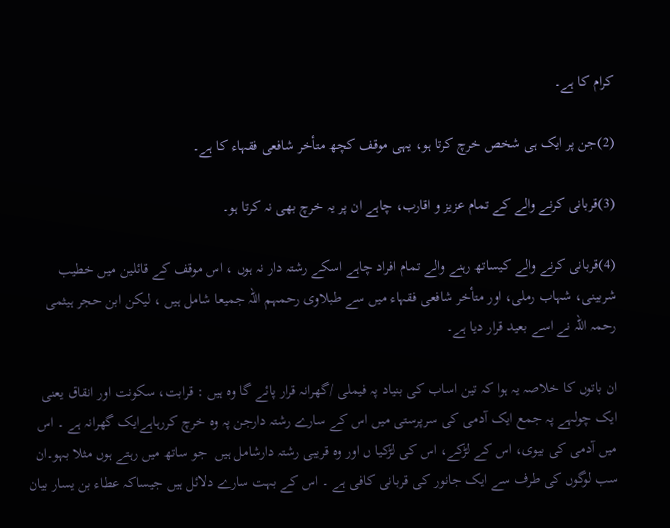کرام کا ہے۔

(2)جن پر ایک ہی شخص خرچ کرتا ہو، یہی موقف کچھ متأخر شافعی فقہاء کا ہے۔

(3)قربانی کرنے والے کے تمام عزیز و اقارب، چاہے ان پر یہ خرچ بھی نہ کرتا ہو۔

(4)قربانی کرنے والے کیساتھ رہنے والے تمام افراد چاہے اسکے رشتہ دار نہ ہوں ، اس موقف کے قائلین میں خطیب شربینی، شہاب رملی، اور متأخر شافعی فقہاء میں سے طبلاوی رحمہم اللہ جمیعا شامل ہیں ، لیکن ابن حجر ہیثمی رحمہ اللہ نے اسے بعید قرار دیا ہے۔

ان باتوں کا خلاصہ یہ ہوا کہ تین اساب کی بنیاد پہ فیملی /گھرانہ قرار پائے گا وہ ہیں : قرابت، سکونت اور انقاق یعنی ایک چولہے پہ جمع ایک آدمی کی سرپرستی میں اس کے سارے رشتہ دارجن پہ وہ خرچ کررہاہےایک گھرانہ ہے ۔ اس میں آدمی کی بیوی، اس کے لڑکے، اس کی لڑکیا ں اور وہ قریبی رشتہ دارشامل ہیں  جو ساتھ میں رہتے ہوں مثلا بہو۔ان سب لوگوں کی طرف سے ایک جانور کی قربانی کافی ہے ۔ اس کے بہت سارے دلائل ہیں جیساکہ عطاء بن يسار بيان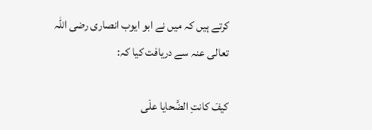كرتے ہيں كہ ميں نے ابو ايوب انصارى رضى اللہ تعالى عنہ سے دريافت كيا کہ:

كيفَ كانتِ الضَّحايا علَى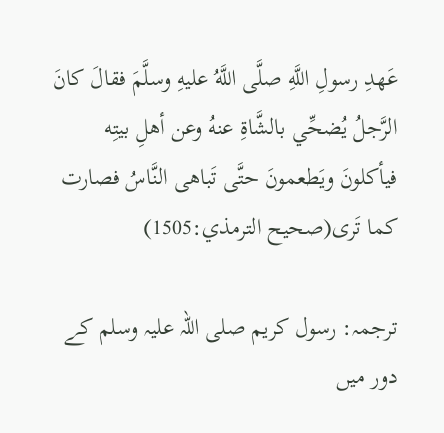عَهدِ رسولِ اللَّهِ صلَّى اللَّهُ عليهِ وسلَّمَ فقالَ كانَ الرَّجلُ يُضحِّي بالشَّاةِ عنهُ وعن أهلِ بيتِه فيأكلونَ ويَطعمونَ حتَّى تَباهى النَّاسُ فصارت كما تَرى(صحيح الترمذي:1505)

ترجمہ: رسول كريم صلى اللہ عليہ وسلم كے دور ميں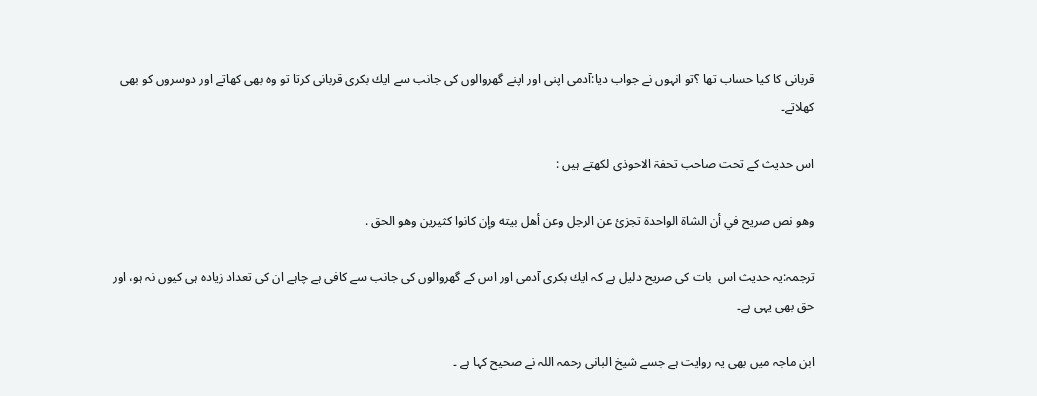قربانى كا كيا حساب تھا ؟تو انہوں نے جواب ديا:آدمى اپنى اور اپنے گھروالوں كى جانب سے ايك بكرى قربانى كرتا تو وہ بھى كھاتے اور دوسروں كو بھى كھلاتے۔

اس حدیث کے تحت صاحب تحفۃ الاحوذی لکھتے ہیں :

وهو نص صريح في أن الشاة الواحدة تجزئ عن الرجل وعن أهل بيته وإن كانوا كثيرين وهو الحق .

ترجمہ:يہ حديث اس  بات كى صريح دليل ہے كہ ايك بكرى آدمى اور اس كے گھروالوں كى جانب سے كافى ہے چاہے ان كى تعداد زيادہ ہى کیوں نہ ہو، اور حق بھى يہى ہے۔

ابن ماجہ میں بھی یہ روایت ہے جسے شیخ البانی رحمہ اللہ نے صحیح کہا ہے ۔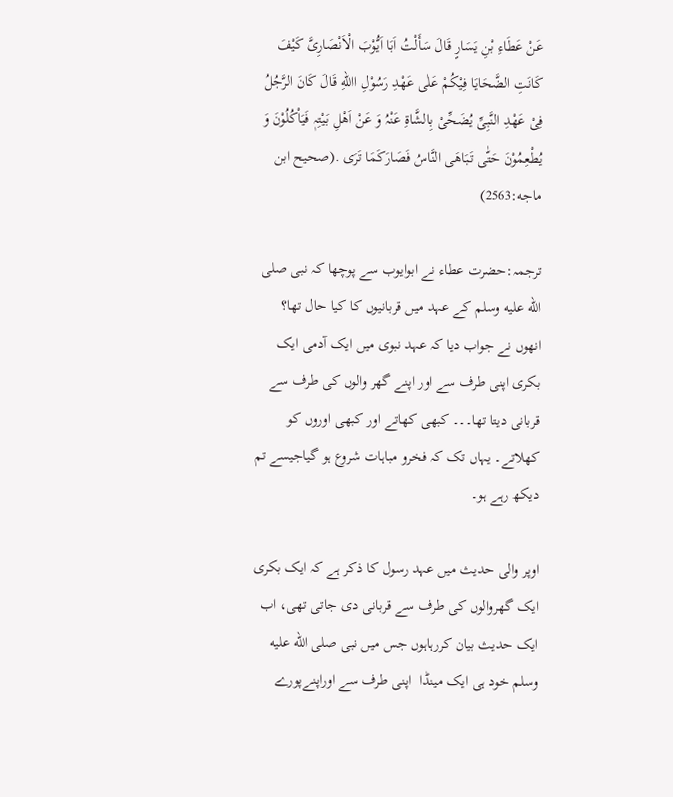عَنْ عَطَاءِ بْنِ یَسَارٍ قَالَ سَأَلْتُ اَبَا اَیُّوْبَ الْاَنْصَارِیَّ کَیْفَ کَانَتِ الضَّحَایَا فِیْکُمْ عَلٰی عَھْدِ رَسُوْلِ االلهِ قَالَ کَانَ الرَّجُلُ فِیْ عَھْدِ النَّبِیِّ یُضَحِّیْ بِالشَّاۃِ عَنْہُ وَ عَنْ اَھْلِ بَیْتِہٖ فَیَاْکُلُوْنَ وَ یُطْعِمُوْنَ حَتّٰی تَبَاھَی النَّاسُ فَصَارَکَمَا تَرَی .(صحيح ابن ماجه:2563)

ترجمہ:حضرت عطاء نے ابوایوب سے پوچھا کہ نبی صلى الله عليه وسلم کے عہد میں قربانیوں کا کیا حال تھا؟ انھوں نے جواب دیا کہ عہد نبوی میں ایک آدمی ایک بکری اپنی طرف سے اور اپنے گھر والوں کی طرف سے قربانی دیتا تھا۔۔۔ کبھی کھاتے اور کبھی اوروں کو کھلاتے۔ یہاں تک کہ فخرو مباہات شروع ہو گیاجیسے تم دیکھ رہے ہو۔

اوپر والی حدیث میں عہد رسول کا ذکر ہے کہ ایک بکری ایک گھروالوں کی طرف سے قربانی دی جاتی تھی، اب ایک حدیث بیان کررہاہوں جس میں نبی صلى الله عليه وسلم خود ہی ایک مینڈا  اپنی طرف سے اوراپنےپورے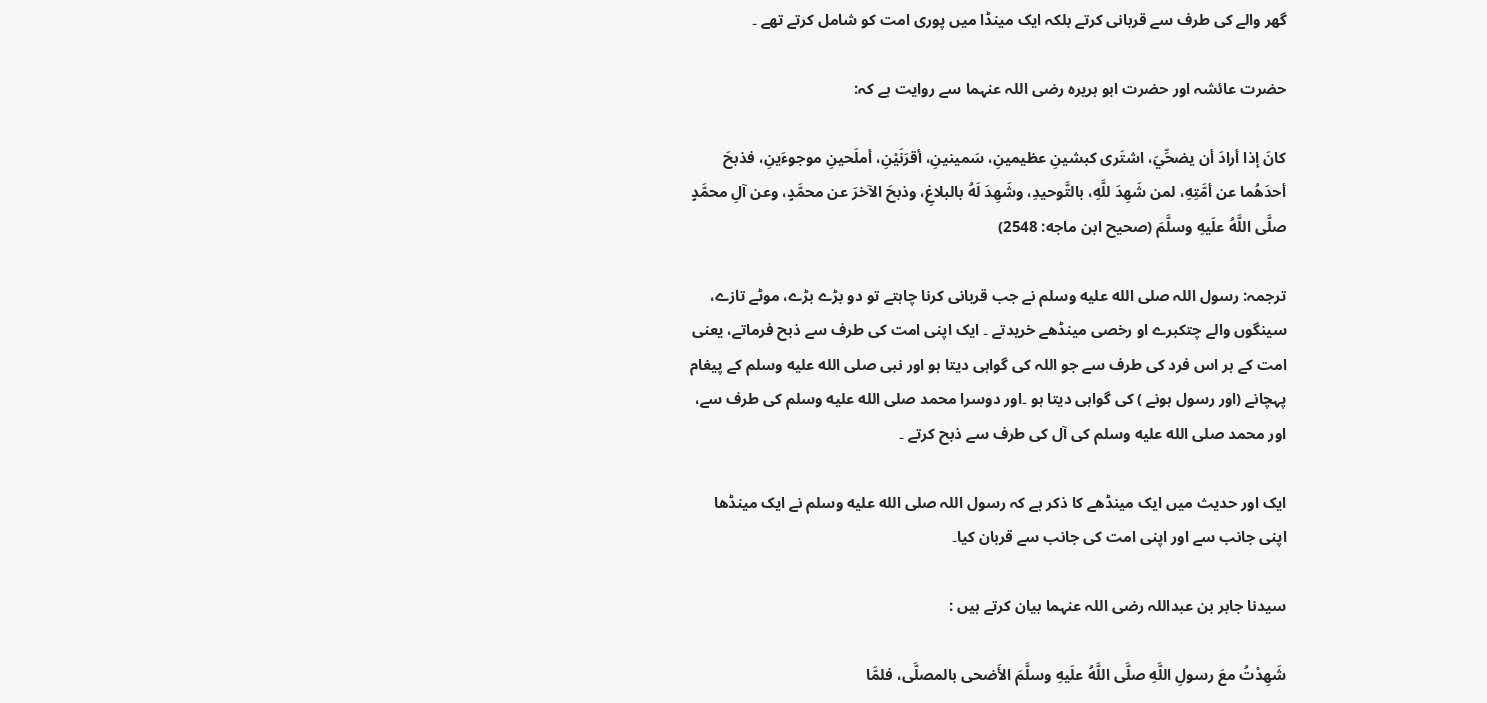گھر والے کی طرف سے قربانی کرتے بلکہ ایک مینڈا میں پوری امت کو شامل کرتے تھے ۔

حضرت عائشہ اور حضرت ابو ہریرہ رضی اللہ عنہما سے روایت ہے کہ:

كانَ إذا أرادَ أن يضحِّيَ، اشتَرى كبشينِ عظيمينِ، سَمينينِ، أقرَنَيْنِ، أملَحينِ موجوءَينِ، فذبحَ أحدَهُما عن أمَّتِهِ، لمن شَهِدَ للَّهِ، بالتَّوحيدِ، وشَهِدَ لَهُ بالبلاغِ، وذبحَ الآخرَ عن محمَّدٍ، وعن آلِ محمَّدٍ صلَّى اللَّهُ علَيهِ وسلَّمَ (صحيح ابن ماجه: 2548)

ترجمہ: رسول اللہ صلى الله عليه وسلم نے جب قربانی کرنا چاہتے تو دو بڑے بڑے، موٹے تازے، سینگوں والے چتکبرے او رخصی مینڈھے خریدتے ۔ ایک اپنی امت کی طرف سے ذبح فرماتے، یعنی امت کے ہر اس فرد کی طرف سے جو اللہ کی گواہی دیتا ہو اور نبی صلى الله عليه وسلم کے پیغام پہچانے (اور رسول ہونے ) کی گواہی دیتا ہو ۔اور دوسرا محمد صلى الله عليه وسلم کی طرف سے، اور محمد صلى الله عليه وسلم کی آل کی طرف سے ذبح کرتے ۔

ایک اور حدیث میں ایک مینڈھے کا ذکر ہے کہ رسول اللہ صلى الله عليه وسلم نے ایک مینڈھا اپنی جانب سے اور اپنی امت کی جانب سے قربان کیا۔

سیدنا جابر بن عبداللہ رضی اللہ عنہما بیان کرتے ہیں :

شَهِدْتُ معَ رسولِ اللَّهِ صلَّى اللَّهُ علَيهِ وسلَّمَ الأَضحى بالمصلَّى، فلمَّا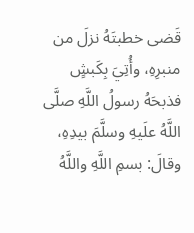قَضى خطبتَهُ نزلَ من منبرِهِ، وأُتِيَ بِكَبشٍ فذبحَهُ رسولُ اللَّهِ صلَّى اللَّهُ علَيهِ وسلَّمَ بيدِهِ، وقالَ: بسمِ اللَّهِ واللَّهُ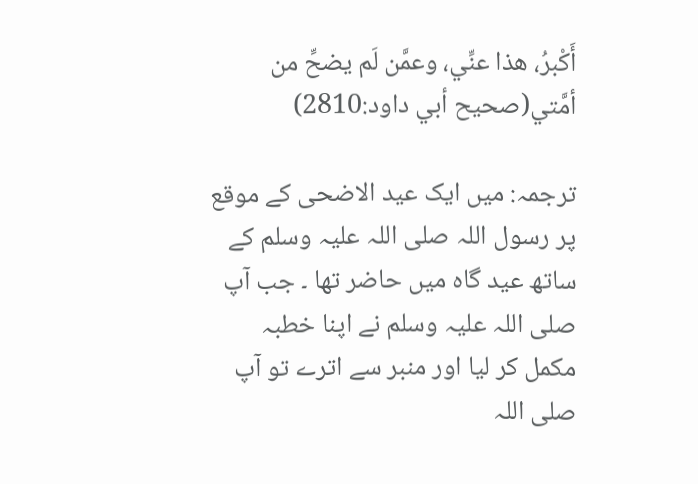أَكْبرُ، هذا عنِّي، وعمَّن لَم يضحِّ من أمَّتي(صحيح أبي داود:2810)

ترجمہ: میں ایک عید الاضحی کے موقع پر رسول اللہ صلی اللہ علیہ وسلم کے ساتھ عید گاہ میں حاضر تھا ۔ جب آپ صلی اللہ علیہ وسلم نے اپنا خطبہ مکمل کر لیا اور منبر سے اترے تو آپ صلی اللہ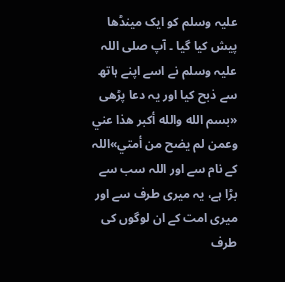علیہ وسلم کو ایک مینڈھا پیش کیا گیا ۔ آپ صلی اللہ علیہ وسلم نے اسے اپنے ہاتھ سے ذبح کیا اور یہ دعا پڑھی «بسم الله والله أكبر هذا عني وعمن لم يضح من أمتي»اللہ کے نام سے اور اللہ سب سے بڑا ہے، یہ میری طرف سے اور میری امت کے ان لوگوں کی طرف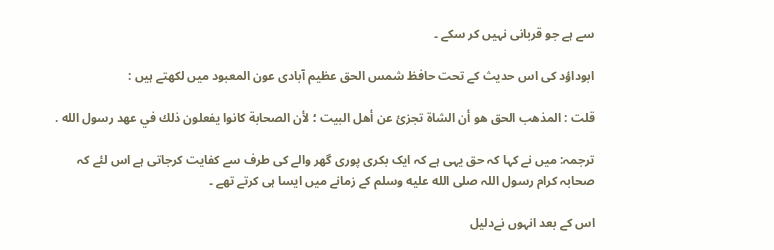سے ہے جو قربانی نہیں کر سکے ۔

ابوداؤد کی اس حدیث کے تحت حافظ شمس الحق عظیم آبادی عون المعبود میں لکھتے ہیں :

قلت : المذهب الحق هو أن الشاة تجزئ عن أهل البيت ؛ لأن الصحابة كانوا يفعلون ذلك في عهد رسول الله .

ترجمہ: میں نے کہا کہ حق یہی ہے کہ ایک بکری پوری گھر والے کی طرف سے کفایت کرجاتی ہے اس لئے کہ صحابہ کرام رسول اللہ صلى الله عليه وسلم کے زمانے میں ایسا ہی کرتے تھے ۔

اس کے بعد انہوں نےدلیل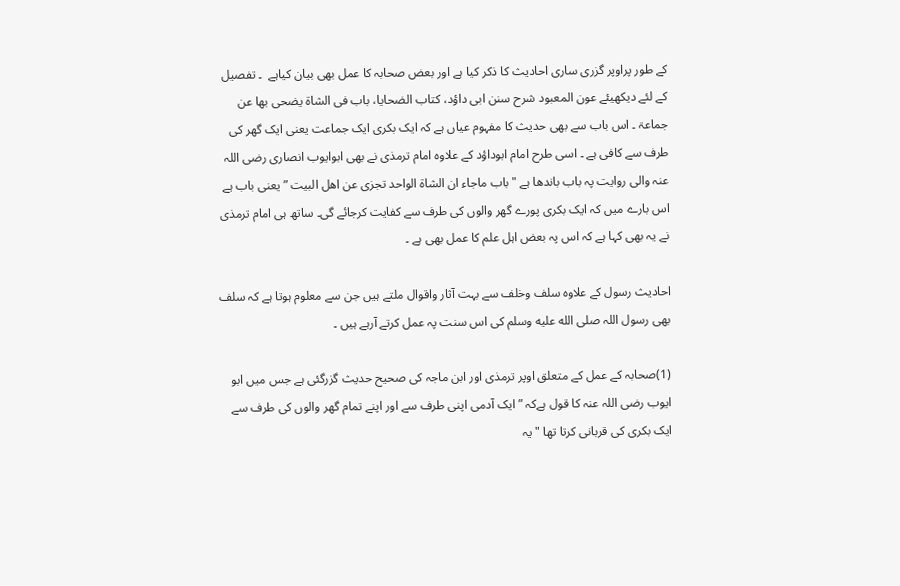کے طور پراوپر گزری ساری احادیث کا ذکر کیا ہے اور بعض صحابہ کا عمل بھی بیان کیاہے  ۔ تفصیل کے لئے دیکھیئے عون المعبود شرح سنن ابی داؤد، کتاب الضحایا، باب فی الشاۃ یضحی بھا عن جماعۃ ۔ اس باب سے بھی حدیث کا مفہوم عیاں ہے کہ ایک بکری ایک جماعت یعنی ایک گھر کی طرف سے کافی ہے ۔ اسی طرح امام ابوداؤد کے علاوہ امام ترمذی نے بھی ابوایوب انصاری رضی اللہ عنہ والی روایت پہ باب باندھا ہے "باب ماجاء ان الشاۃ الواحد تجزی عن اھل البیت ” یعنی باب ہے اس بارے میں کہ ایک بکری پورے گھر والوں کی طرف سے کفایت کرجائے گی۔ ساتھ ہی امام ترمذی نے یہ بھی کہا ہے کہ اس پہ بعض اہل علم کا عمل بھی ہے ۔

احادیث رسول کے علاوہ سلف وخلف سے بہت آثار واقوال ملتے ہیں جن سے معلوم ہوتا ہے کہ سلف بھی رسول اللہ صلى الله عليه وسلم کی اس سنت پہ عمل کرتے آرہے ہیں ۔

(1)صحابہ کے عمل کے متعلق اوپر ترمذی اور ابن ماجہ کی صحیح حدیث گزرگئی ہے جس میں ابو ایوب رضی اللہ عنہ کا قول ہےکہ ” ایک آدمی اپنی طرف سے اور اپنے تمام گھر والوں کی طرف سے ایک بکری کی قربانی کرتا تھا "یہ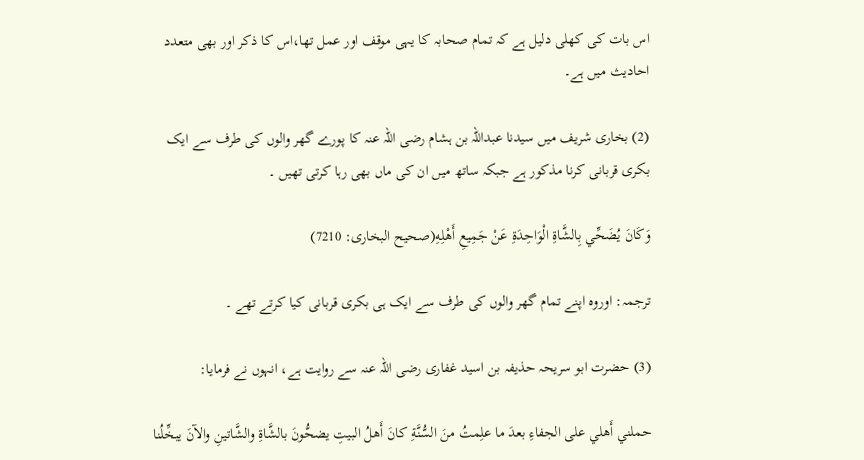اس بات کی کھلی دلیل ہے کہ تمام صحابہ کا یہی موقف اور عمل تھا،اس کا ذکر اور بھی متعدد احادیث میں ہے۔

(2) بخاری شریف میں سیدنا عبداللہ بن ہشام رضی اللہ عنہ کا پورے گھر والوں کی طرف سے ایک بکری قربانی کرنا مذکور ہے جبکہ ساتھ میں ان کی ماں بھی رہا کرتی تھیں ۔

وَكَانَ يُضَحِّي بِالشَّاةِ الْوَاحِدَةِ عَنْ جَمِيعِ أَهْلِهِ(صحیح البخاری: 7210)

ترجمہ: اوروہ اپنے تمام گھر والوں کی طرف سے ایک ہی بکری قربانی کیا کرتے تھے ۔

(3) حضرت ابو سریحہ حذیفہ بن اسید غفاری رضی اللہ عنہ سے روایت ہے، انہوں نے فرمایا:

حملني أَهلي على الجفاءِ بعدَ ما علِمتُ منَ السُّنَّةِ كانَ أَهلُ البيتِ يضحُّونَ بالشَّاةِ والشَّاتينِ والآنَ يبخِّلُنا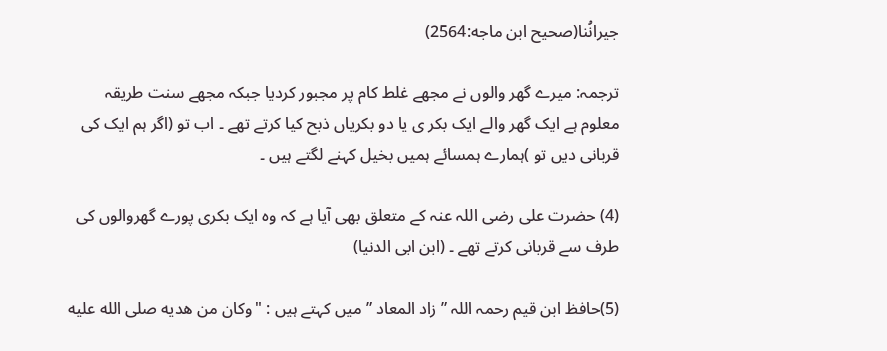جيرانُنا(صحيح ابن ماجه:2564)

ترجمہ: میرے گھر والوں نے مجھے غلط کام پر مجبور کردیا جبکہ مجھے سنت طریقہ معلوم ہے ایک گھر والے ایک بکر ی یا دو بکریاں ذبح کیا کرتے تھے ۔ اب تو (اگر ہم ایک کی قربانی دیں تو )ہمارے ہمسائے ہمیں بخیل کہنے لگتے ہیں ۔

(4) حضرت علی رضی اللہ عنہ کے متعلق بھی آیا ہے کہ وہ ایک بکری پورے گھروالوں کی طرف سے قربانی کرتے تھے ۔ (ابن ابی الدنیا)

(5)حافظ ابن قيم رحمہ اللہ ” زاد المعاد ” ميں كہتے ہيں : "وكان من هديه صلى الله عليه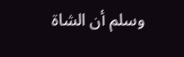وسلم أن الشاة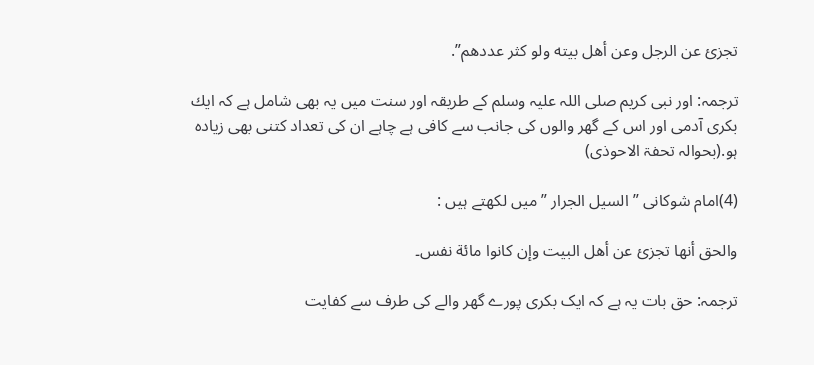تجزئ عن الرجل وعن أهل بيته ولو كثر عددهم”.

ترجمہ: اور نبى كريم صلى اللہ عليہ وسلم كے طريقہ اور سنت ميں يہ بھى شامل ہے كہ ايك بكرى آدمى اور اس كے گھر والوں كى جانب سے كافى ہے چاہے ان كى تعداد كتنى بھى زيادہ ہو.(بحوالہ تحفۃ الاحوذی)

(4)امام شوكانى ” السیل الجرار ” ميں لكھتے ہيں :

والحق أنها تجزئ عن أهل البيت وإن كانوا مائة نفس۔

ترجمہ: حق بات یہ ہے کہ ایک بکری پورے گھر والے کی طرف سے کفایت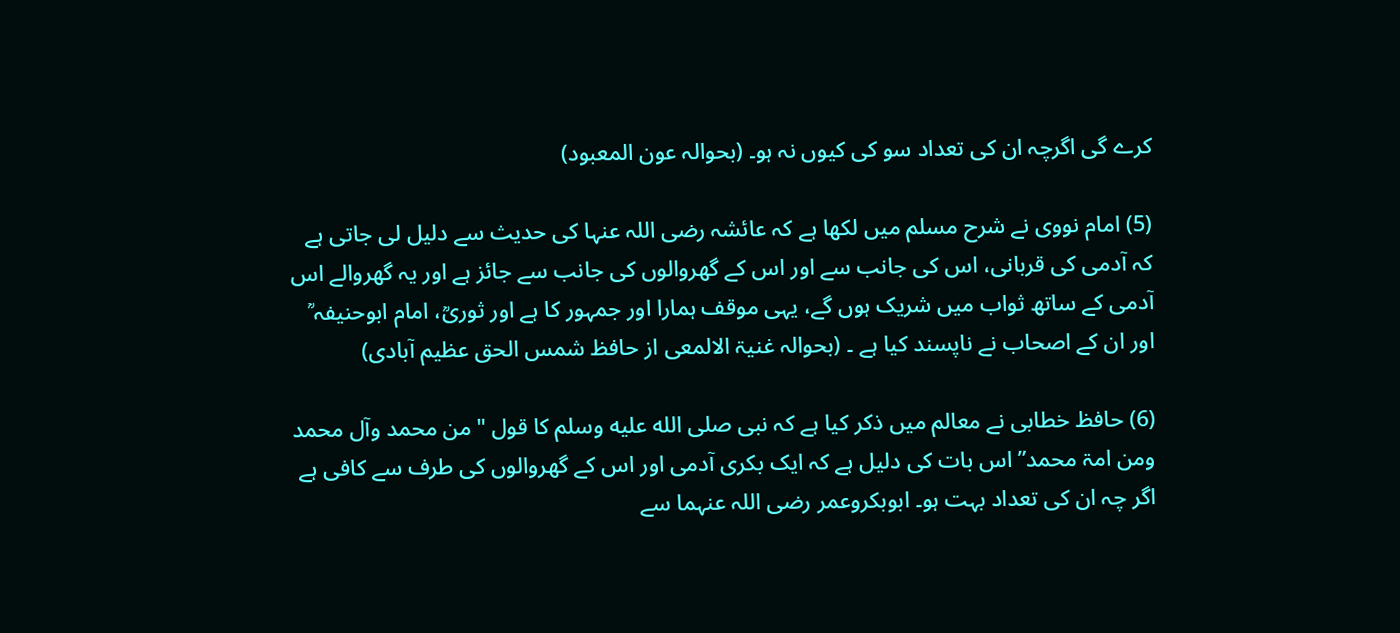کرے گی اگرچہ ان کی تعداد سو کی کیوں نہ ہو۔ (بحوالہ عون المعبود)

(5) امام نووی نے شرح مسلم میں لکھا ہے کہ عائشہ رضی اللہ عنہا کی حدیث سے دلیل لی جاتی ہے کہ آدمی کی قربانی، اس کی جانب سے اور اس کے گھروالوں کی جانب سے جائز ہے اور یہ گھروالے اس آدمی کے ساتھ ثواب میں شریک ہوں گے، یہی موقف ہمارا اور جمہور کا ہے اور ثوریؒ، امام ابوحنیفہ ؒ اور ان کے اصحاب نے ناپسند کیا ہے ۔ (بحوالہ غنیۃ الالمعی از حافظ شمس الحق عظیم آبادی)

(6) حافظ خطابی نے معالم میں ذکر کیا ہے کہ نبی صلى الله عليه وسلم کا قول "من محمد وآل محمد ومن امۃ محمد” اس بات کی دلیل ہے کہ ایک بکری آدمی اور اس کے گھروالوں کی طرف سے کافی ہے اگر چہ ان کی تعداد بہت ہو۔ ابوبکروعمر رضی اللہ عنہما سے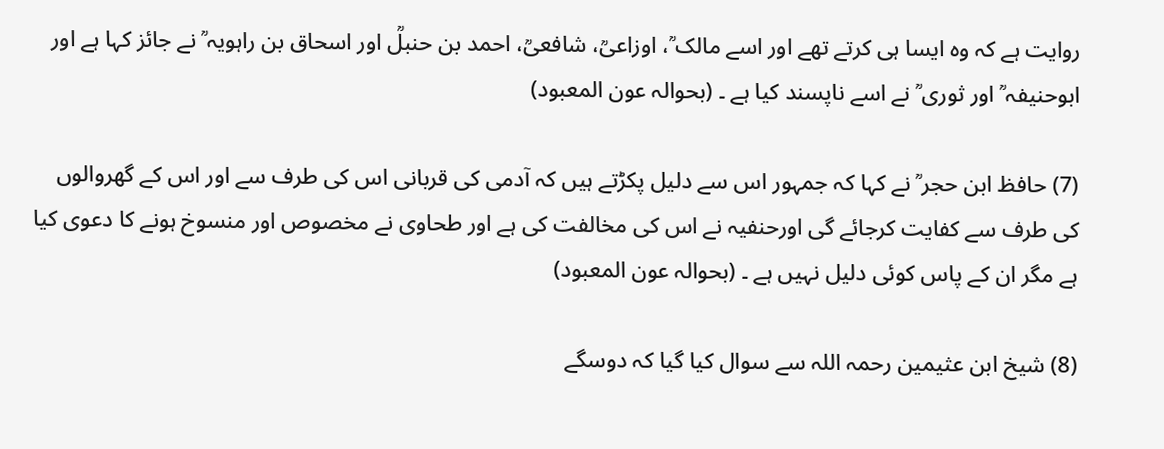روایت ہے کہ وہ ایسا ہی کرتے تھے اور اسے مالک ؒ، اوزاعیؒ، شافعیؒ، احمد بن حنبلؒ اور اسحاق بن راہویہ ؒ نے جائز کہا ہے اور ابوحنیفہ ؒ اور ثوری ؒ نے اسے ناپسند کیا ہے ۔ (بحوالہ عون المعبود)

(7) حافظ ابن حجر ؒ نے کہا کہ جمہور اس سے دلیل پکڑتے ہیں کہ آدمی کی قربانی اس کی طرف سے اور اس کے گھروالوں کی طرف سے کفایت کرجائے گی اورحنفیہ نے اس کی مخالفت کی ہے اور طحاوی نے مخصوص اور منسوخ ہونے کا دعوی کیا ہے مگر ان کے پاس کوئی دلیل نہیں ہے ۔ (بحوالہ عون المعبود)

(8) شیخ ابن عثیمین رحمہ اللہ سے سوال کیا گیا کہ دوسگے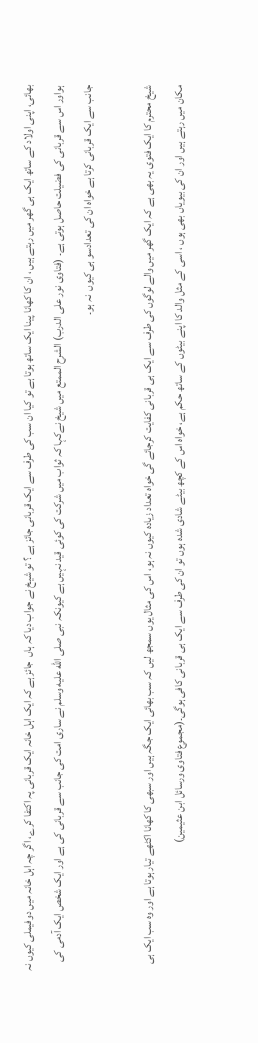بھائی، اپنی اولاد کے ساتھ ایک ہی گھر میں رہتے ہیں ، ان کا کھانا پینا ایک ساتھ ہوتا ہے تو کیا ان سب کی طرف سے ایک قربانی جائز ہے ؟ تو شیخ نے جواب دیا کہ ہاں  جائز ہے کہ ایک اہل خانہ ایک قربانی پہ اکتفا کرے، اگر چہ اہل خانہ میں دوفیملی کیوں نہ ہواور اس سے قربانی کی فضیلت حاصل ہوتی ہے۔ (فتاوی نور علی الدرب) الشرح الممتع میں شیخ نےکہا کہ ثواب میں شرکت کی کوئی قید نہیں ہے کیونکہ نبی صلى الله عليه وسلم نے ساری امت کی جانب سے قربانی کی ہے اور ایک شخص ایک آدمی کی جانب سے ایک قربانی کرتا ہے خواہ ان کی تعدادسو ہی کیوں  نہ ہو۔

شیخ محترم کا ایک فتوی یہ بھی ہے کہ ایک گھر میں والے لوگوں کی طرف سے ایک ہی قربانی کفایت کرجائے گی خواہ تعداد زیادہ کیوں نہ ہو، اس کی مثال یوں سمجھ لیں کہ سب بھائی ایک جگہ ہیں اور سبھی کا کھانا اکٹھے تیار ہوتا ہے اور وہ سب ایک ہی مکان میں رہتے ہیں اور ان کی بیویاں بھی ہوں ، اسی کے مثل والد کا اپنے بیٹوں کے ساتھ حکم ہے، خواہ اس کے کچھ بیٹے شادی شدہ ہوں تو ان کی طرف سے ایک ہی قربانی کافی ہوگی۔(مجموع فتاوى ورسائل ابن عثيمين)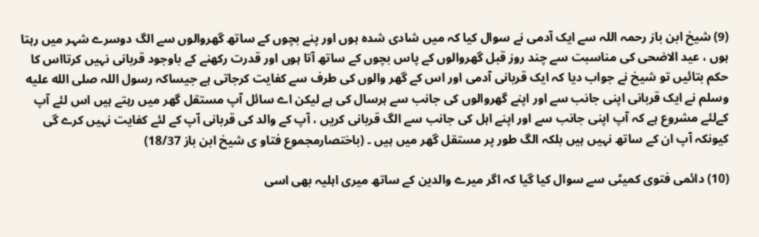(9) شیخ ابن باز رحمہ اللہ سے ایک آدمی نے سوال کیا کہ میں شادی شدہ ہوں اور پنے بچوں کے ساتھ گھروالوں سے الگ دوسرے شہر میں رہتا ہوں ، عید الاضحی کی مناسبت سے چند روز قبل گھروالوں کے پاس بچوں کے ساتھ آتا ہوں اور قدرت رکھنے کے باوجود قربانی نہیں کرتااس کا حکم بتائیں تو شیخ نے جواب دیا کہ ایک قربانی آدمی اور اس کے گھر والوں کی طرف سے کفایت کرجاتی ہے جیساکہ رسول اللہ صلى الله عليه وسلم نے ایک قربانی اپنی جانب سے اور اپنے گھروالوں کی جانب سے ہرسال کی ہے لیکن اے سائل آپ مستقل گھر میں رہتے ہیں اس لئے آپ کےلئے مشروع ہے کہ آپ اپنی جانب سے اور اپنے اہل کی جانب سے الگ قربانی کریں ، آپ کے والد کی قربانی آپ کے لئے کفایت نہیں کرے گی کیونکہ آپ ان کے ساتھ نہیں ہیں بلکہ الگ طور پر مستقل گھر میں ہیں ۔ (باختصارمجموع فتاو ی شیخ ابن باز 18/37)

(10) دائمی فتوی کمیٹی سے سوال کیا گیا کہ اگر میرے والدین کے ساتھ میری اہلیہ بھی اسی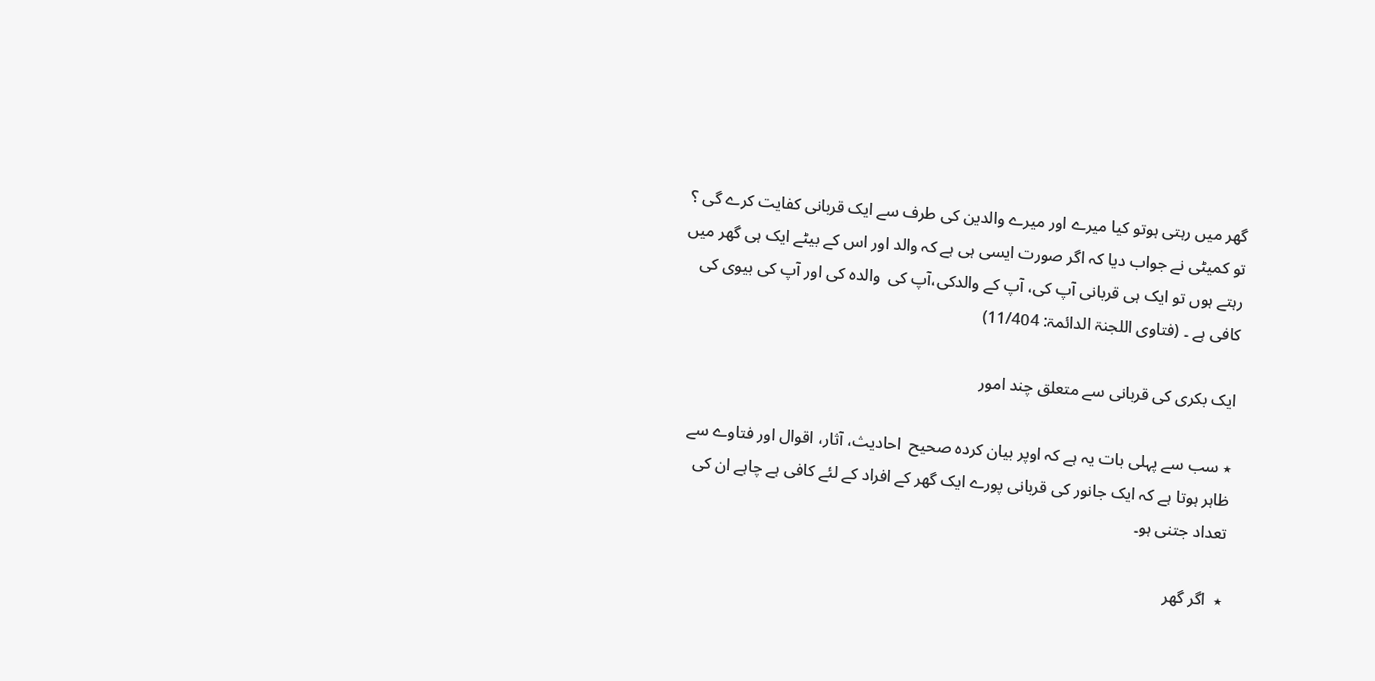گھر میں رہتی ہوتو کیا میرے اور میرے والدین کی طرف سے ایک قربانی کفایت کرے گی ؟ تو کمیٹی نے جواب دیا کہ اگر صورت ایسی ہی ہے کہ والد اور اس کے بیٹے ایک ہی گھر میں رہتے ہوں تو ایک ہی قربانی آپ کی، آپ کے والدکی،آپ کی  والدہ کی اور آپ کی بیوی کی کافی ہے ۔ (فتاوی اللجنۃ الدائمۃ: 11/404)

ایک بکری کی قربانی سے متعلق چند امور

٭ سب سے پہلی بات یہ ہے کہ اوپر بیان کردہ صحیح  احادیث، آثار، اقوال اور فتاوے سے ظاہر ہوتا ہے کہ ایک جانور کی قربانی پورے ایک گھر کے افراد کے لئے کافی ہے چاہے ان کی تعداد جتنی ہو۔

٭  اگر گھر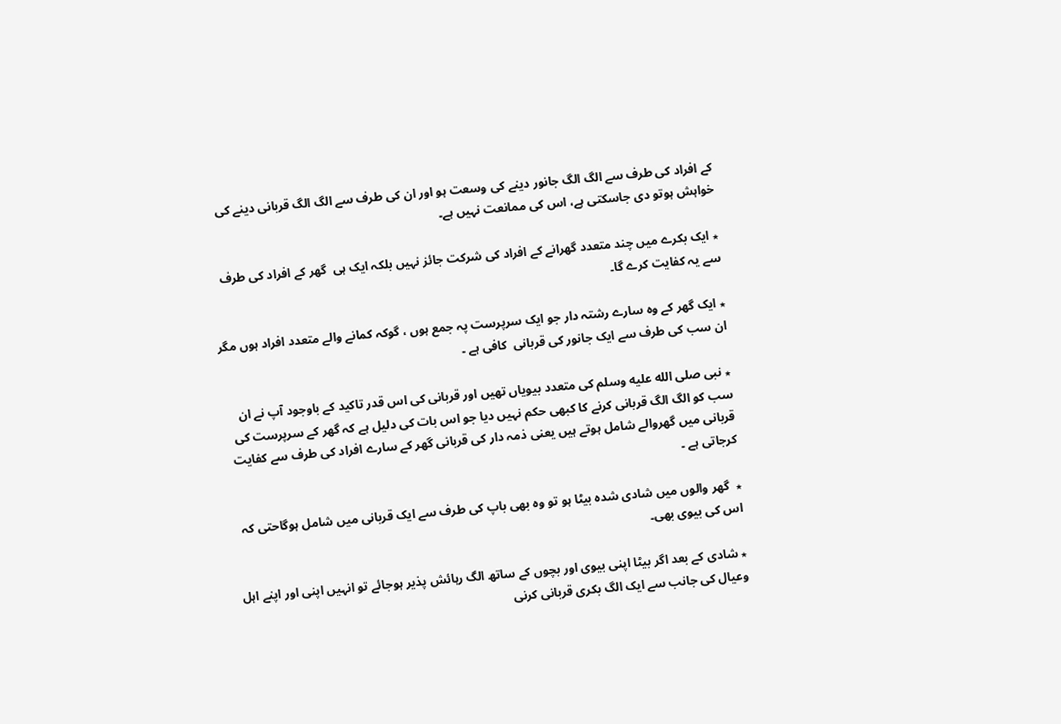کے افراد کی طرف سے الگ الگ جانور دینے کی وسعت ہو اور ان کی طرف سے الگ الگ قربانی دینے کی خواہش ہوتو دی جاسکتی ہے، اس کی ممانعت نہیں ہے۔

٭ ایک بکرے میں چند متعدد گھرانے کے افراد کی شرکت جائز نہیں بلکہ ایک ہی  گھر کے افراد کی طرف سے یہ کفایت کرے گا۔

٭ ایک گھر کے وہ سارے رشتہ دار جو ایک سرپرست پہ جمع ہوں ، گوکہ کمانے والے متعدد افراد ہوں مگر ان سب کی طرف سے ایک جانور کی قربانی  کافی ہے ۔

٭ نبی صلى الله عليه وسلم کی متعدد بیویاں تھیں اور قربانی کی اس قدر تاکید کے باوجود آپ نے ان سب کو الگ الگ قربانی کرنے کا کبھی حکم نہیں دیا جو اس بات کی دلیل ہے کہ گھر کے سرپرست کی قربانی میں گھروالے شامل ہوتے ہیں یعنی ذمہ دار کی قربانی گھر کے سارے افراد کی طرف سے کفایت کرجاتی ہے ۔

٭  گھر والوں میں شادی شدہ بیٹا ہو تو وہ بھی باپ کی طرف سے ایک قربانی میں شامل ہوگاحتی کہ  اس کی بیوی بھی۔

٭ شادی کے بعد اگر بیٹا اپنی بیوی اور بچوں کے ساتھ الگ رہائش پذیر ہوجائے تو انہیں اپنی اور اپنے اہل وعیال کی جانب سے ایک الگ بکری قربانی کرنی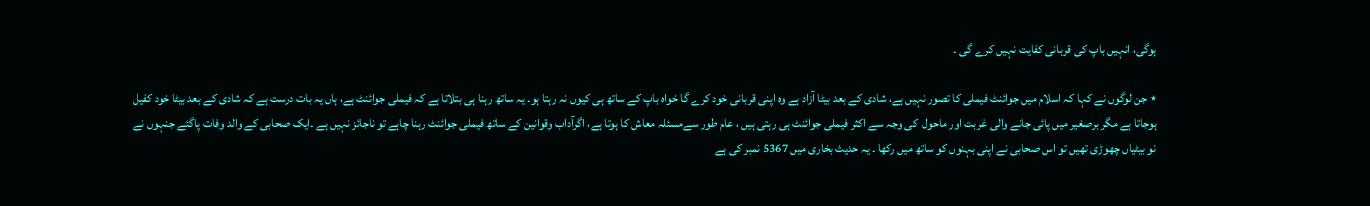ہوگی، انہیں باپ کی قربانی کفایت نہیں کرے گی ۔

٭ جن لوگوں نے کہا کہ اسلام میں جوائنٹ فیملی کا تصور نہیں ہے، شادی کے بعد بیٹا آزاد ہے وہ اپنی قربانی خود کرے گا خواہ باپ کے ساتھ ہی کیوں نہ رہتا ہو۔ یہ ساتھ رہنا ہی بتلاتا ہے کہ فیملی جوائنٹ ہے، ہاں یہ بات درست ہے کہ شادی کے بعد بیٹا خود کفیل ہوجاتا ہے مگر برصغیر میں پائی جانے والی غربت اور ماحول  کی وجہ سے اکثر فیملی جوائنٹ ہی رہتی ہیں ، عام طور سےمسئلہ معاش کا ہوتا ہے، اگرآداب وقوانین کے ساتھ فیملی جوائنٹ رہنا چاہے تو ناجائز نہیں ہے ۔ایک صحابی کے والد وفات پاگئے جنہوں نے نو بیٹیاں چھوڑی تھیں تو اس صحابی نے اپنی بہنوں کو ساتھ میں رکھا ۔ یہ حدیث بخاری میں 5367 نمبر کی ہے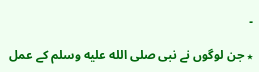۔

٭ جن لوگوں نے نبی صلى الله عليه وسلم کے عمل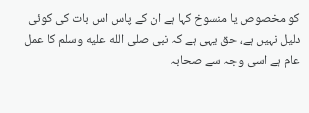کو مخصوص یا منسوخ کہا ہے ان کے پاس اس بات کی کوئی دلیل نہیں ہے، حق یہی ہے کہ نبی صلى الله عليه وسلم کا عمل عام ہے اسی وجہ سے صحابہ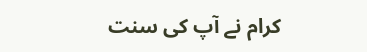کرام نے آپ کی سنت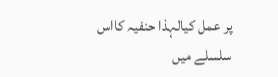پر عمل کیالہذا حنفیہ کااس سلسلے میں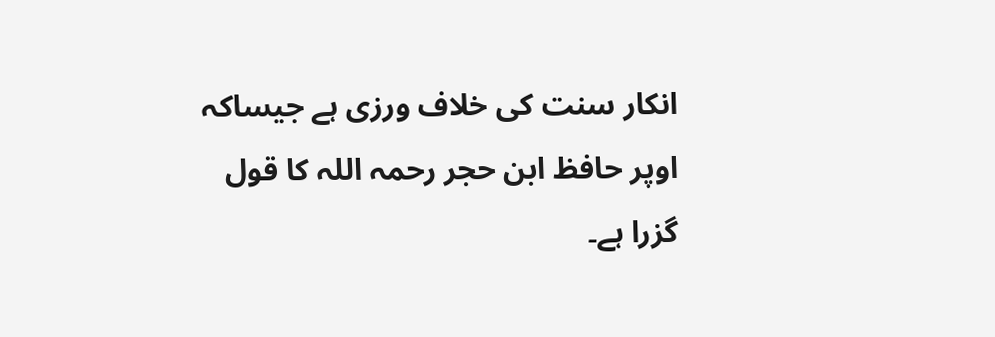انکار سنت کی خلاف ورزی ہے جیساکہ اوپر حافظ ابن حجر رحمہ اللہ کا قول گزرا ہے۔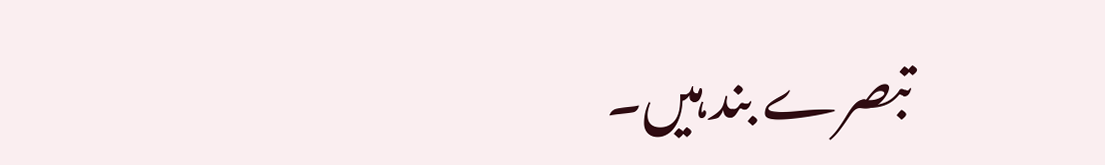تبصرے بند ہیں۔